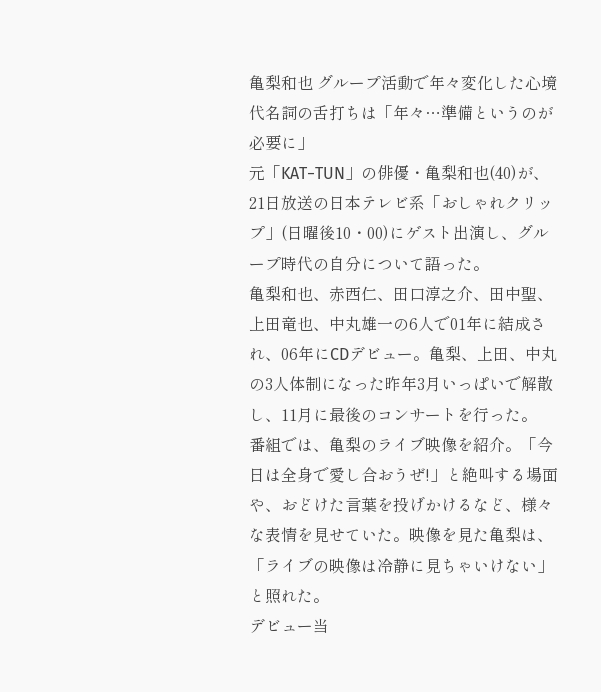亀梨和也 グループ活動で年々変化した心境 代名詞の舌打ちは「年々…準備というのが必要に」
元「KAT−TUN」の俳優・亀梨和也(40)が、21日放送の日本テレビ系「おしゃれクリップ」(日曜後10・00)にゲスト出演し、グループ時代の自分について語った。
亀梨和也、赤西仁、田口淳之介、田中聖、上田竜也、中丸雄一の6人で01年に結成され、06年にCDデビュー。亀梨、上田、中丸の3人体制になった昨年3月いっぱいで解散し、11月に最後のコンサートを行った。
番組では、亀梨のライブ映像を紹介。「今日は全身で愛し合おうぜ!」と絶叫する場面や、おどけた言葉を投げかけるなど、様々な表情を見せていた。映像を見た亀梨は、「ライブの映像は冷静に見ちゃいけない」と照れた。
デビュー当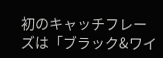初のキャッチフレーズは「ブラック&ワイ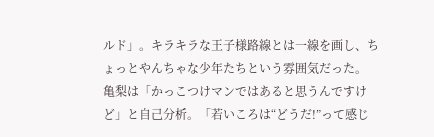ルド」。キラキラな王子様路線とは一線を画し、ちょっとやんちゃな少年たちという雰囲気だった。
亀梨は「かっこつけマンではあると思うんですけど」と自己分析。「若いころは“どうだ!”って感じ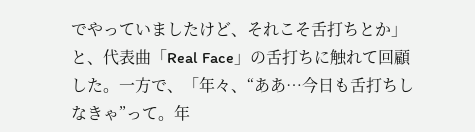でやっていましたけど、それこそ舌打ちとか」と、代表曲「Real Face」の舌打ちに触れて回顧した。一方で、「年々、“ああ…今日も舌打ちしなきゃ”って。年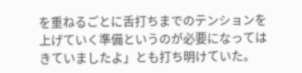を重ねるごとに舌打ちまでのテンションを上げていく準備というのが必要になってはきていましたよ」とも打ち明けていた。